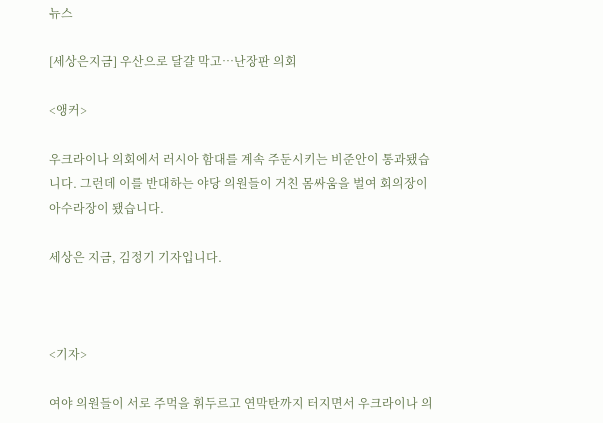뉴스

[세상은지금] 우산으로 달걀 막고…난장판 의회

<앵커>

우크라이나 의회에서 러시아 함대를 계속 주둔시키는 비준안이 통과됐습니다. 그런데 이를 반대하는 야당 의원들이 거친 몸싸움을 벌여 회의장이 아수라장이 됐습니다.

세상은 지금, 김정기 기자입니다.



<기자>

여야 의원들이 서로 주먹을 휘두르고 연막탄까지 터지면서 우크라이나 의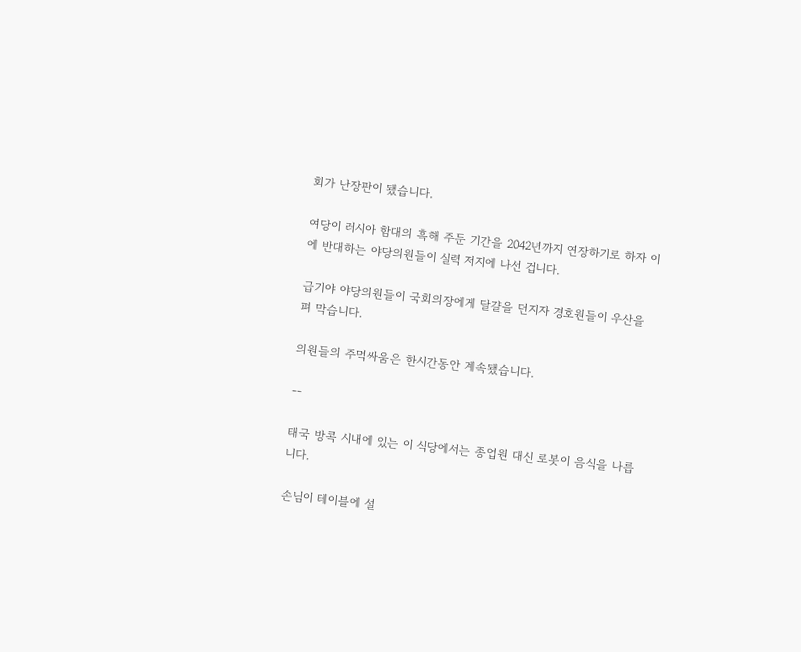회가 난장판이 됐습니다.

여당이 러시아 함대의 흑해 주둔 기간을 2042년까지 연장하기로 하자 이에 반대하는 야당의원들이 실력 저지에 나선 겁니다.

급기야 야당의원들이 국회의장에게 달걀을 던지자 경호원들이 우산을 펴 막습니다.

의원들의 주먹싸움은 한시간동안 계속됐습니다.

--

태국 방콕 시내에 있는 이 식당에서는 종업원 대신 로봇이 음식을 나릅니다.

손님이 테이블에 설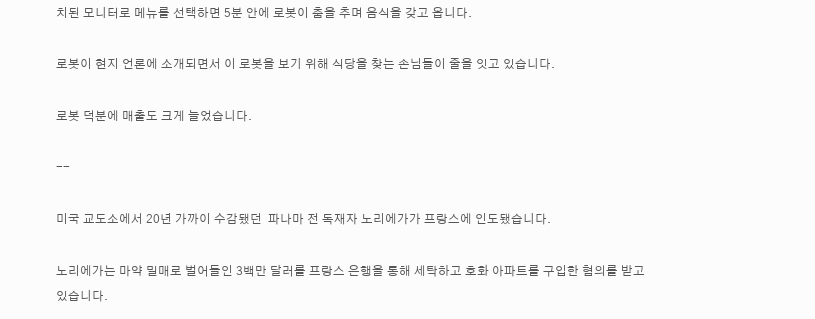치된 모니터로 메뉴를 선택하면 5분 안에 로봇이 춤을 추며 음식을 갖고 옵니다.

로봇이 현지 언론에 소개되면서 이 로봇을 보기 위해 식당을 찾는 손님들이 줄을 잇고 있습니다.

로봇 덕분에 매출도 크게 늘었습니다.

--

미국 교도소에서 20년 가까이 수감됐던  파나마 전 독재자 노리에가가 프랑스에 인도됐습니다.

노리에가는 마약 밀매로 벌어들인 3백만 달러를 프랑스 은행을 통해 세탁하고 호화 아파트를 구입한 혐의를 받고 있습니다.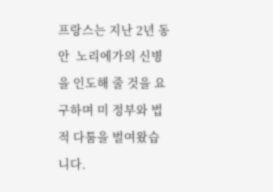프랑스는 지난 2년 동안  노리에가의 신병을 인도해 줄 것을 요구하며 미 정부와 법적 다툼을 벌여왔습니다.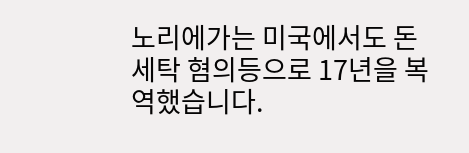노리에가는 미국에서도 돈세탁 혐의등으로 17년을 복역했습니다.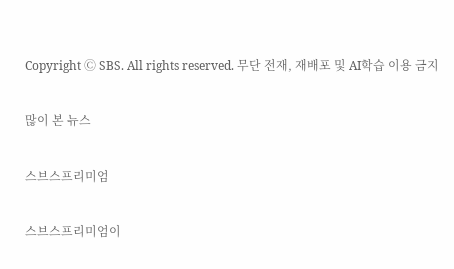Copyright Ⓒ SBS. All rights reserved. 무단 전재, 재배포 및 AI학습 이용 금지

많이 본 뉴스

스브스프리미엄

스브스프리미엄이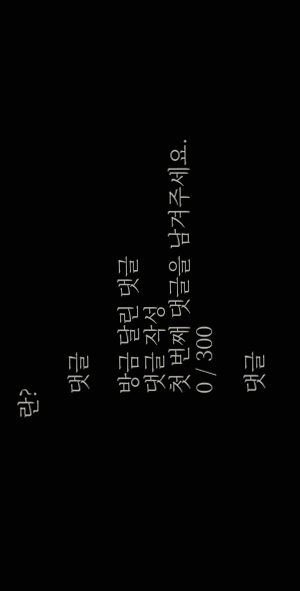란?

    댓글

    방금 달린 댓글
    댓글 작성
    첫 번째 댓글을 남겨주세요.
    0 / 300

    댓글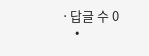∙ 답글 수 0
    •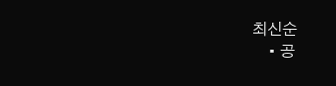최신순
    • 공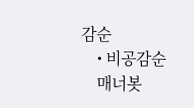감순
    • 비공감순
    매너봇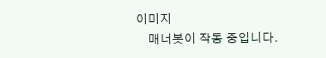이미지
    매너봇이 작동 중입니다.